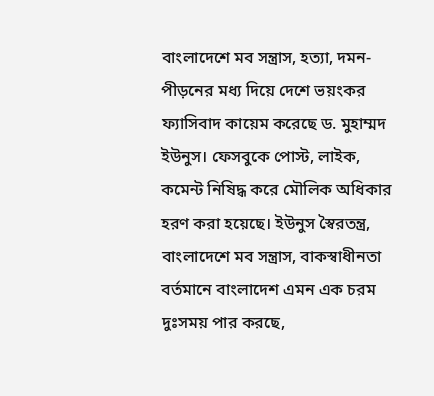বাংলাদেশে মব সন্ত্রাস, হত্যা, দমন-পীড়নের মধ্য দিয়ে দেশে ভয়ংকর ফ্যাসিবাদ কায়েম করেছে ড. মুহাম্মদ ইউনুস। ফেসবুকে পোস্ট, লাইক, কমেন্ট নিষিদ্ধ করে মৌলিক অধিকার হরণ করা হয়েছে। ইউনুস স্বৈরতন্ত্র, বাংলাদেশে মব সন্ত্রাস, বাকস্বাধীনতা
বর্তমানে বাংলাদেশ এমন এক চরম দুঃসময় পার করছে,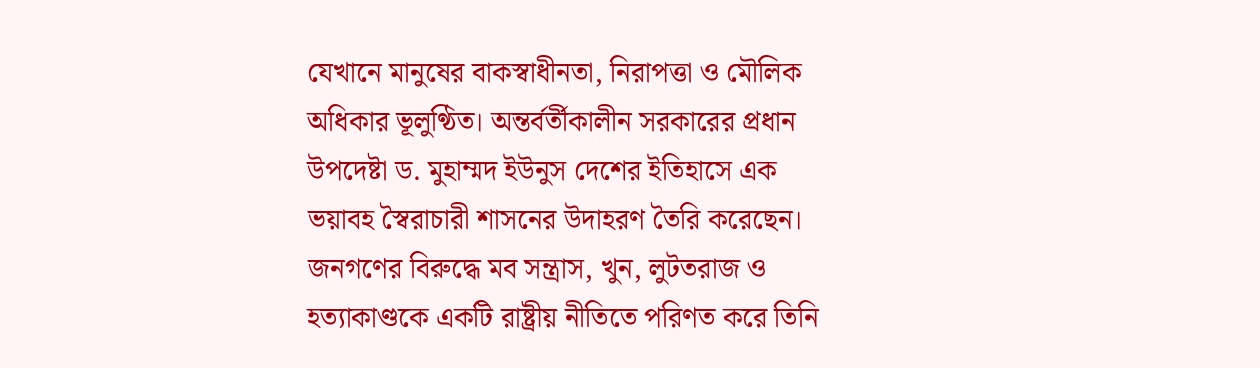যেখানে মানুষের বাকস্বাধীনতা, নিরাপত্তা ও মৌলিক অধিকার ভূলুণ্ঠিত। অন্তর্বর্তীকালীন সরকারের প্রধান উপদেষ্টা ড. মুহাম্মদ ইউনুস দেশের ইতিহাসে এক ভয়াবহ স্বৈরাচারী শাসনের উদাহরণ তৈরি করেছেন।
জনগণের বিরুদ্ধে মব সন্ত্রাস, খুন, লুটতরাজ ও হত্যাকাণ্ডকে একটি রাষ্ট্রীয় নীতিতে পরিণত করে তিনি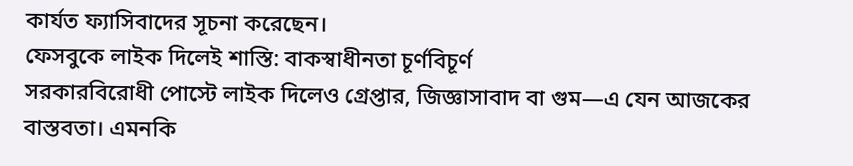কার্যত ফ্যাসিবাদের সূচনা করেছেন।
ফেসবুকে লাইক দিলেই শাস্তি: বাকস্বাধীনতা চূর্ণবিচূর্ণ
সরকারবিরোধী পোস্টে লাইক দিলেও গ্রেপ্তার, জিজ্ঞাসাবাদ বা গুম—এ যেন আজকের বাস্তবতা। এমনকি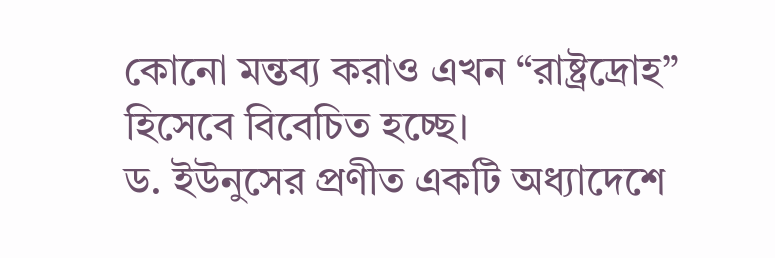কোনো মন্তব্য করাও এখন “রাষ্ট্রদ্রোহ” হিসেবে বিবেচিত হচ্ছে।
ড. ইউনুসের প্রণীত একটি অধ্যাদেশে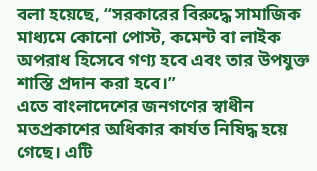বলা হয়েছে, “সরকারের বিরুদ্ধে সামাজিক মাধ্যমে কোনো পোস্ট, কমেন্ট বা লাইক অপরাধ হিসেবে গণ্য হবে এবং তার উপযুক্ত শাস্তি প্রদান করা হবে।”
এতে বাংলাদেশের জনগণের স্বাধীন মতপ্রকাশের অধিকার কার্যত নিষিদ্ধ হয়ে গেছে। এটি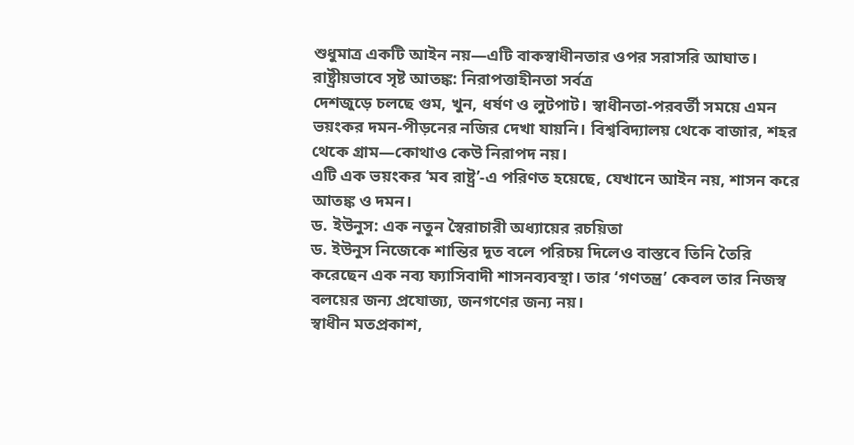শুধুমাত্র একটি আইন নয়—এটি বাকস্বাধীনতার ওপর সরাসরি আঘাত।
রাষ্ট্রীয়ভাবে সৃষ্ট আতঙ্ক: নিরাপত্তাহীনতা সর্বত্র
দেশজুড়ে চলছে গুম, খুন, ধর্ষণ ও লুটপাট। স্বাধীনতা-পরবর্তী সময়ে এমন ভয়ংকর দমন-পীড়নের নজির দেখা যায়নি। বিশ্ববিদ্যালয় থেকে বাজার, শহর থেকে গ্রাম—কোথাও কেউ নিরাপদ নয়।
এটি এক ভয়ংকর ‘মব রাষ্ট্র’-এ পরিণত হয়েছে, যেখানে আইন নয়, শাসন করে আতঙ্ক ও দমন।
ড. ইউনুস: এক নতুন স্বৈরাচারী অধ্যায়ের রচয়িতা
ড. ইউনুস নিজেকে শান্তির দূত বলে পরিচয় দিলেও বাস্তবে তিনি তৈরি করেছেন এক নব্য ফ্যাসিবাদী শাসনব্যবস্থা। তার ‘গণতন্ত্র’ কেবল তার নিজস্ব বলয়ের জন্য প্রযোজ্য, জনগণের জন্য নয়।
স্বাধীন মতপ্রকাশ,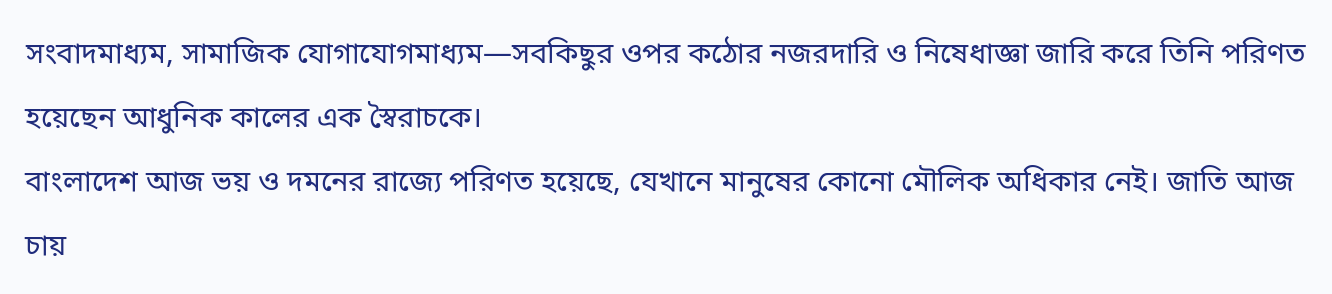সংবাদমাধ্যম, সামাজিক যোগাযোগমাধ্যম—সবকিছুর ওপর কঠোর নজরদারি ও নিষেধাজ্ঞা জারি করে তিনি পরিণত হয়েছেন আধুনিক কালের এক স্বৈরাচকে।
বাংলাদেশ আজ ভয় ও দমনের রাজ্যে পরিণত হয়েছে, যেখানে মানুষের কোনো মৌলিক অধিকার নেই। জাতি আজ চায়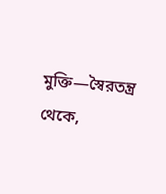মুক্তি—স্বৈরতন্ত্র থেকে,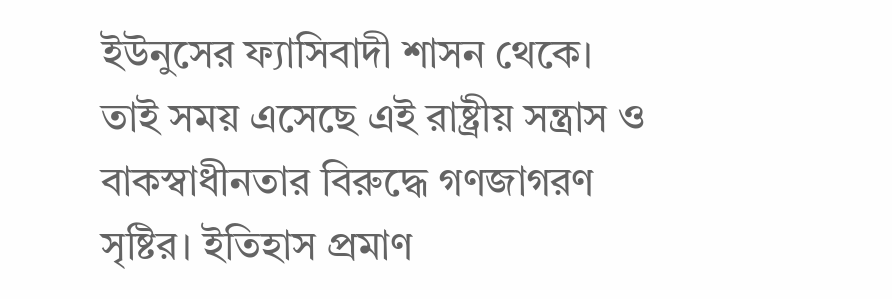ইউনুসের ফ্যাসিবাদী শাসন থেকে।
তাই সময় এসেছে এই রাষ্ট্রীয় সন্ত্রাস ও বাকস্বাধীনতার বিরুদ্ধে গণজাগরণ সৃষ্টির। ইতিহাস প্রমাণ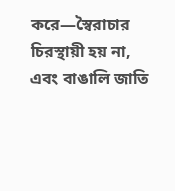করে—স্বৈরাচার চিরস্থায়ী হয় না, এবং বাঙালি জাতি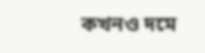কখনও দমে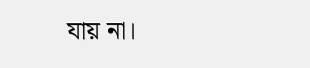যায় না।